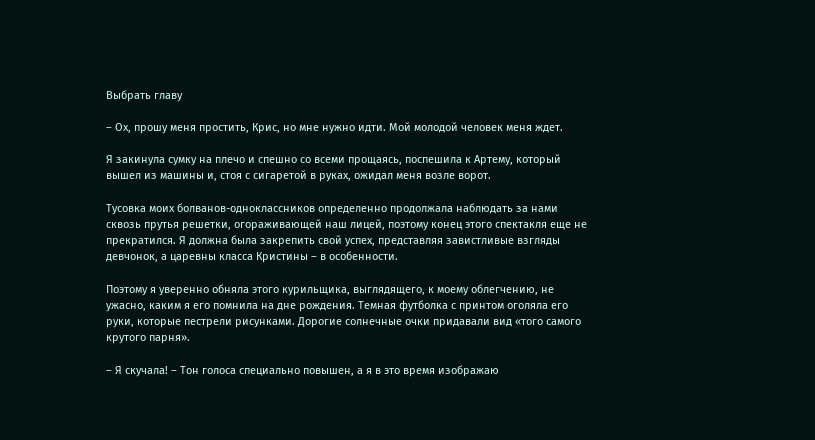Выбрать главу

– Ох, прошу меня простить, Крис, но мне нужно идти. Мой молодой человек меня ждет.

Я закинула сумку на плечо и спешно со всеми прощаясь, поспешила к Артему, который вышел из машины и, стоя с сигаретой в руках, ожидал меня возле ворот.

Тусовка моих болванов-одноклассников определенно продолжала наблюдать за нами сквозь прутья решетки, огораживающей наш лицей, поэтому конец этого спектакля еще не прекратился. Я должна была закрепить свой успех, представляя завистливые взгляды девчонок, а царевны класса Кристины – в особенности.

Поэтому я уверенно обняла этого курильщика, выглядящего, к моему облегчению, не ужасно, каким я его помнила на дне рождения. Темная футболка с принтом оголяла его руки, которые пестрели рисунками. Дорогие солнечные очки придавали вид «того самого крутого парня».

– Я скучала! – Тон голоса специально повышен, а я в это время изображаю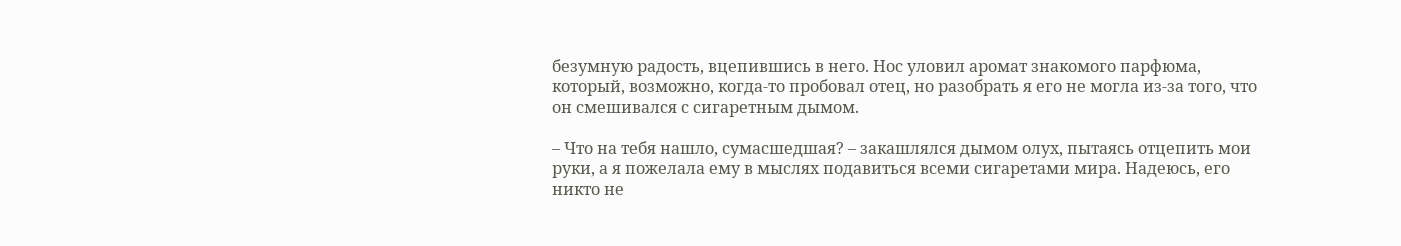безумную радость, вцепившись в него. Нос уловил аромат знакомого парфюма, который, возможно, когда-то пробовал отец, но разобрать я его не могла из-за того, что он смешивался с сигаретным дымом.

– Что на тебя нашло, сумасшедшая? – закашлялся дымом олух, пытаясь отцепить мои руки, а я пожелала ему в мыслях подавиться всеми сигаретами мира. Надеюсь, его никто не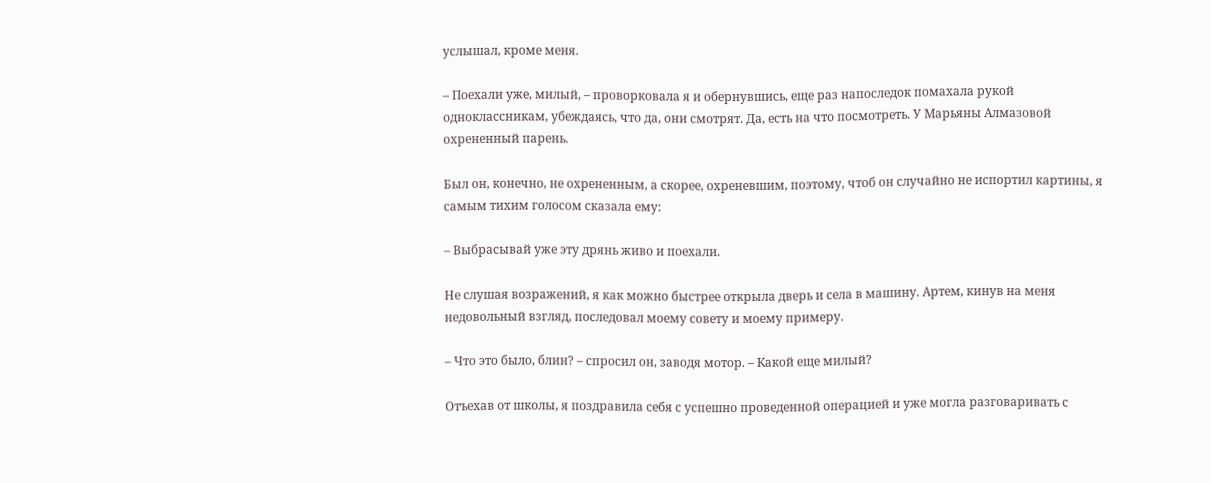услышал, кроме меня.

– Поехали уже, милый, – проворковала я и обернувшись, еще раз напоследок помахала рукой одноклассникам, убеждаясь, что да, они смотрят. Да, есть на что посмотреть. У Марьяны Алмазовой охрененный парень.

Был он, конечно, не охрененным, а скорее, охреневшим, поэтому, чтоб он случайно не испортил картины, я самым тихим голосом сказала ему:

– Выбрасывай уже эту дрянь живо и поехали.

Не слушая возражений, я как можно быстрее открыла дверь и села в машину. Артем, кинув на меня недовольный взгляд, последовал моему совету и моему примеру.

– Что это было, блин? – спросил он, заводя мотор. – Какой еще милый?

Отъехав от школы, я поздравила себя с успешно проведенной операцией и уже могла разговаривать с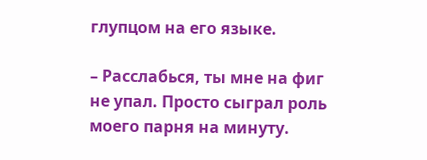глупцом на его языке.

– Расслабься, ты мне на фиг не упал. Просто сыграл роль моего парня на минуту.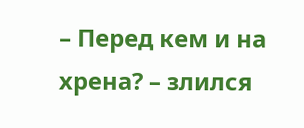– Перед кем и на хрена? – злился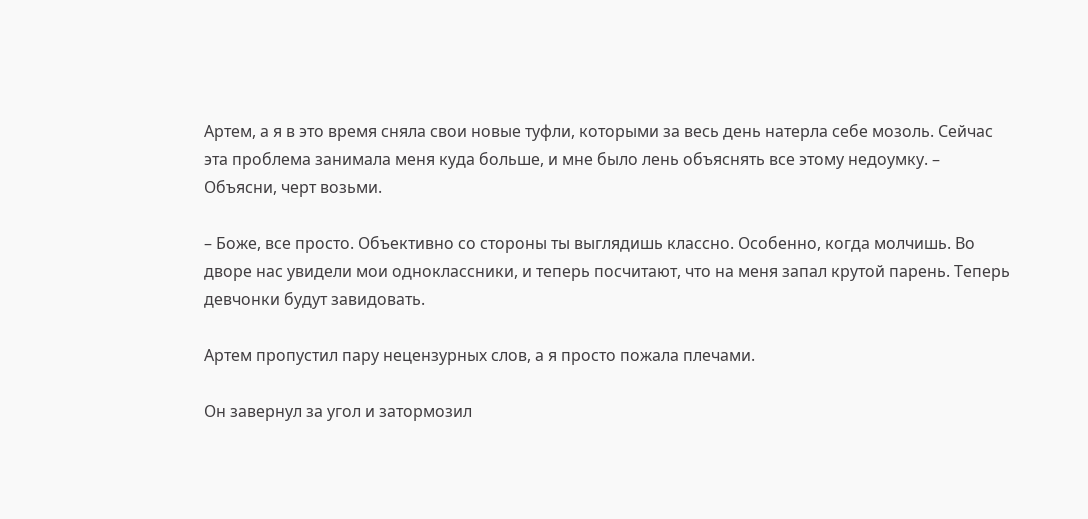Артем, а я в это время сняла свои новые туфли, которыми за весь день натерла себе мозоль. Сейчас эта проблема занимала меня куда больше, и мне было лень объяснять все этому недоумку. – Объясни, черт возьми.

– Боже, все просто. Объективно со стороны ты выглядишь классно. Особенно, когда молчишь. Во дворе нас увидели мои одноклассники, и теперь посчитают, что на меня запал крутой парень. Теперь девчонки будут завидовать.

Артем пропустил пару нецензурных слов, а я просто пожала плечами.

Он завернул за угол и затормозил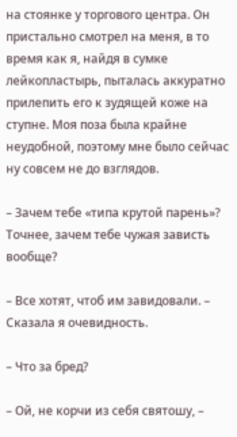на стоянке у торгового центра. Он пристально смотрел на меня, в то время как я, найдя в сумке лейкопластырь, пыталась аккуратно прилепить его к зудящей коже на ступне. Моя поза была крайне неудобной, поэтому мне было сейчас ну совсем не до взглядов.

– Зачем тебе «типа крутой парень»? Точнее, зачем тебе чужая зависть вообще?

– Все хотят, чтоб им завидовали. – Сказала я очевидность.

– Что за бред?

– Ой, не корчи из себя святошу, –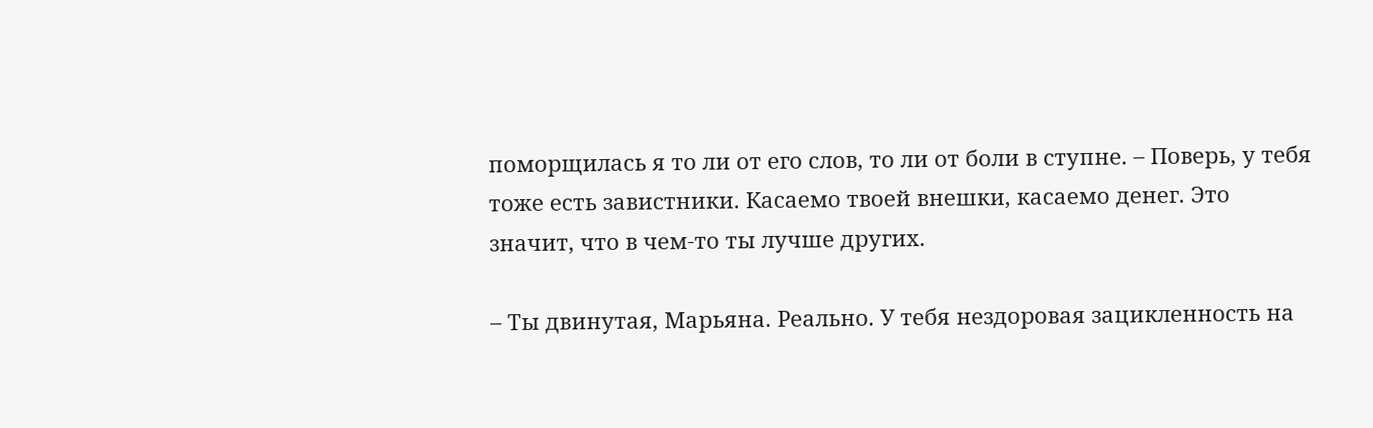поморщилась я то ли от его слов, то ли от боли в ступне. – Поверь, у тебя тоже есть завистники. Касаемо твоей внешки, касаемо денег. Это значит, что в чем-то ты лучше других.

– Ты двинутая, Марьяна. Реально. У тебя нездоровая зацикленность на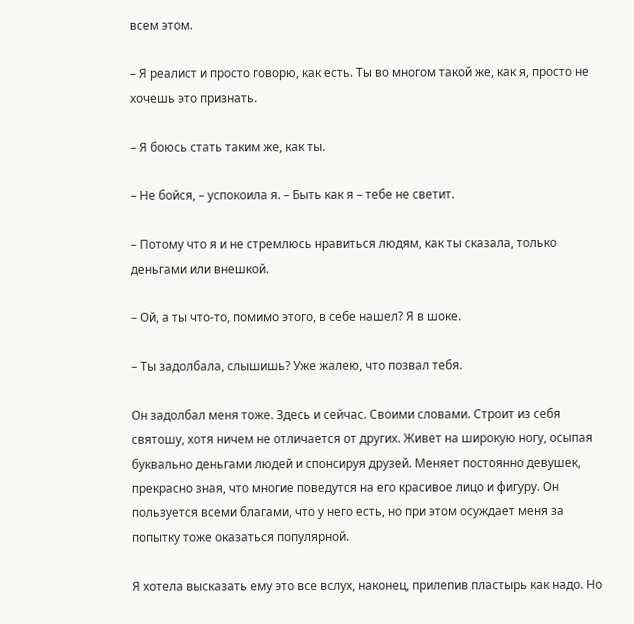всем этом.

– Я реалист и просто говорю, как есть. Ты во многом такой же, как я, просто не хочешь это признать.

– Я боюсь стать таким же, как ты.

– Не бойся, – успокоила я. – Быть как я – тебе не светит.

– Потому что я и не стремлюсь нравиться людям, как ты сказала, только деньгами или внешкой.

– Ой, а ты что-то, помимо этого, в себе нашел? Я в шоке.

– Ты задолбала, слышишь? Уже жалею, что позвал тебя.

Он задолбал меня тоже. Здесь и сейчас. Своими словами. Строит из себя святошу, хотя ничем не отличается от других. Живет на широкую ногу, осыпая буквально деньгами людей и спонсируя друзей. Меняет постоянно девушек, прекрасно зная, что многие поведутся на его красивое лицо и фигуру. Он пользуется всеми благами, что у него есть, но при этом осуждает меня за попытку тоже оказаться популярной.

Я хотела высказать ему это все вслух, наконец, прилепив пластырь как надо. Но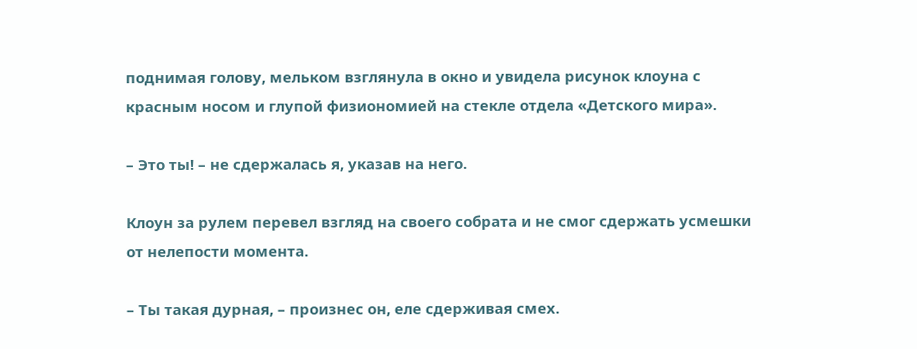поднимая голову, мельком взглянула в окно и увидела рисунок клоуна с красным носом и глупой физиономией на стекле отдела «Детского мира».

– Это ты! – не сдержалась я, указав на него.

Клоун за рулем перевел взгляд на своего собрата и не смог сдержать усмешки от нелепости момента.

– Ты такая дурная, – произнес он, еле сдерживая смех.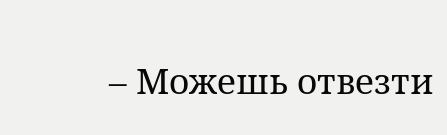– Можешь отвезти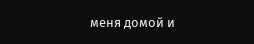меня домой и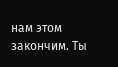нам этом закончим. Ты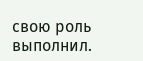свою роль выполнил.